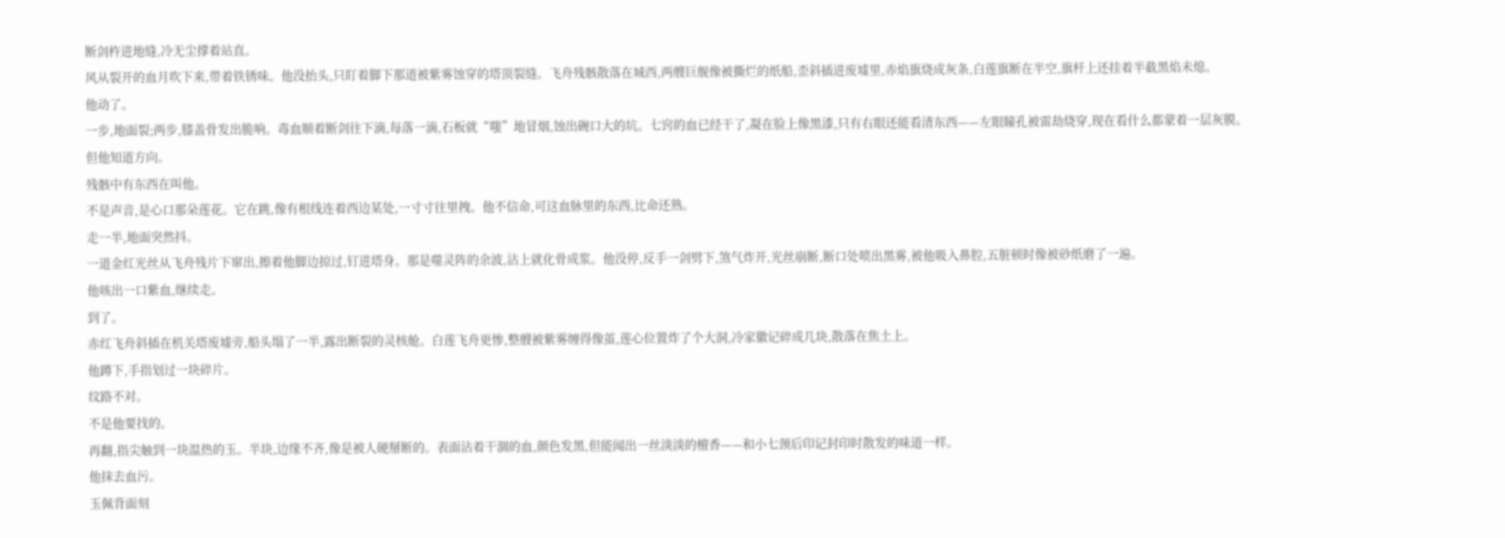断剑杵进地缝,冷无尘撑着站直。
风从裂开的血月吹下来,带着铁锈味。他没抬头,只盯着脚下那道被紫雾蚀穿的塔顶裂缝。飞舟残骸散落在城西,两艘巨舰像被撕烂的纸船,歪斜插进废墟里,赤焰旗烧成灰条,白莲旗断在半空,旗杆上还挂着半截黑焰未熄。
他动了。
一步,地面裂;两步,膝盖骨发出脆响。毒血顺着断剑往下滴,每落一滴,石板就“嗤”地冒烟,蚀出碗口大的坑。七窍的血已经干了,凝在脸上像黑漆,只有右眼还能看清东西——左眼瞳孔被雷劫烧穿,现在看什么都蒙着一层灰膜。
但他知道方向。
残骸中有东西在叫他。
不是声音,是心口那朵莲花。它在跳,像有根线连着西边某处,一寸寸往里拽。他不信命,可这血脉里的东西,比命还熟。
走一半,地面突然抖。
一道金红光丝从飞舟残片下窜出,擦着他脚边掠过,钉进塔身。那是噬灵阵的余波,沾上就化骨成浆。他没停,反手一剑劈下,煞气炸开,光丝崩断,断口处喷出黑雾,被他吸入鼻腔,五脏顿时像被砂纸磨了一遍。
他咳出一口紫血,继续走。
到了。
赤红飞舟斜插在机关塔废墟旁,船头塌了一半,露出断裂的灵核舱。白莲飞舟更惨,整艘被紫雾缠得像茧,莲心位置炸了个大洞,冷家徽记碎成几块,散落在焦土上。
他蹲下,手指划过一块碎片。
纹路不对。
不是他要找的。
再翻,指尖触到一块温热的玉。半块,边缘不齐,像是被人硬掰断的。表面沾着干涸的血,颜色发黑,但能闻出一丝淡淡的檀香——和小七颈后印记封印时散发的味道一样。
他抹去血污。
玉佩背面刻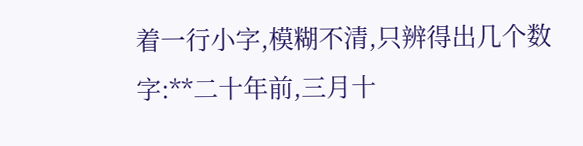着一行小字,模糊不清,只辨得出几个数字:**二十年前,三月十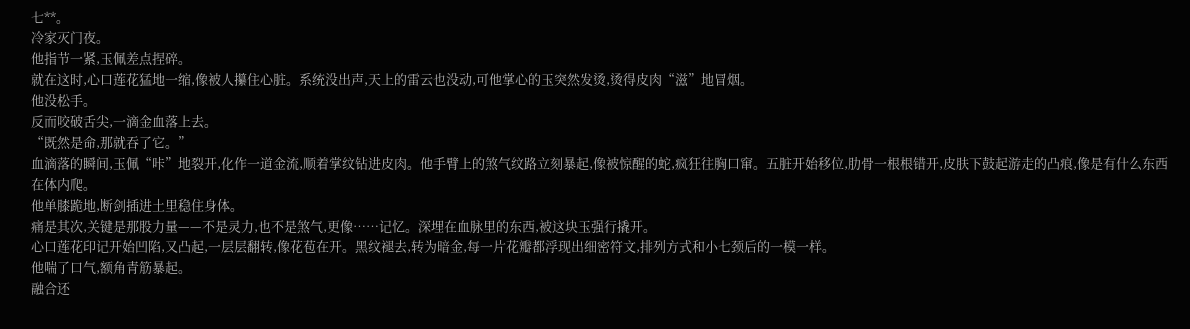七**。
冷家灭门夜。
他指节一紧,玉佩差点捏碎。
就在这时,心口莲花猛地一缩,像被人攥住心脏。系统没出声,天上的雷云也没动,可他掌心的玉突然发烫,烫得皮肉“滋”地冒烟。
他没松手。
反而咬破舌尖,一滴金血落上去。
“既然是命,那就吞了它。”
血滴落的瞬间,玉佩“咔”地裂开,化作一道金流,顺着掌纹钻进皮肉。他手臂上的煞气纹路立刻暴起,像被惊醒的蛇,疯狂往胸口窜。五脏开始移位,肋骨一根根错开,皮肤下鼓起游走的凸痕,像是有什么东西在体内爬。
他单膝跪地,断剑插进土里稳住身体。
痛是其次,关键是那股力量——不是灵力,也不是煞气,更像……记忆。深埋在血脉里的东西,被这块玉强行撬开。
心口莲花印记开始凹陷,又凸起,一层层翻转,像花苞在开。黑纹褪去,转为暗金,每一片花瓣都浮现出细密符文,排列方式和小七颈后的一模一样。
他喘了口气,额角青筋暴起。
融合还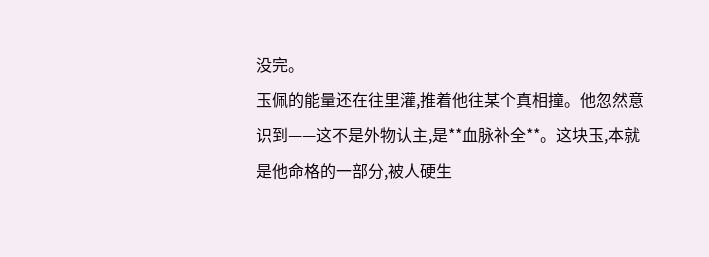没完。
玉佩的能量还在往里灌,推着他往某个真相撞。他忽然意识到——这不是外物认主,是**血脉补全**。这块玉,本就是他命格的一部分,被人硬生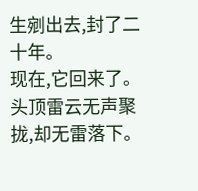生剜出去,封了二十年。
现在,它回来了。
头顶雷云无声聚拢,却无雷落下。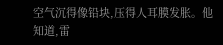空气沉得像铅块,压得人耳膜发胀。他知道,雷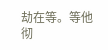劫在等。等他彻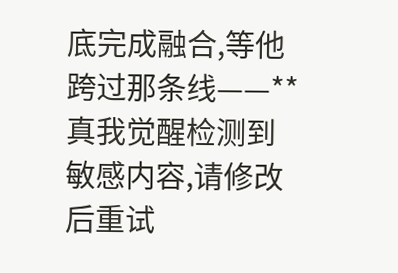底完成融合,等他跨过那条线——**真我觉醒检测到敏感内容,请修改后重试